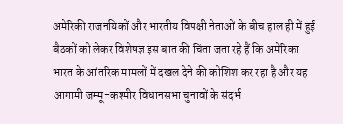अमेरिकी राजनयिकों और भारतीय विपक्षी नेताओं के बीच हाल ही में हुई बैठकों को लेकर विशेषज्ञ इस बात की चिंता जता रहे हैं कि अमेरिका भारत के आंतरिक मामलों में दखल देने की कोशिश कर रहा है और यह आगामी जम्मू-कश्मीर विधानसभा चुनावों के संदर्भ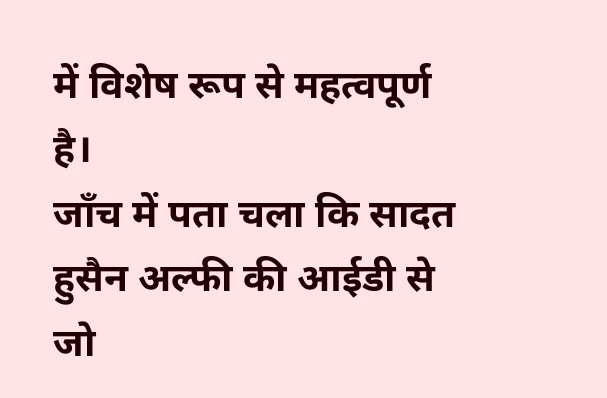में विशेष रूप से महत्वपूर्ण है।
जाँच में पता चला कि सादत हुसैन अल्फी की आईडी से जो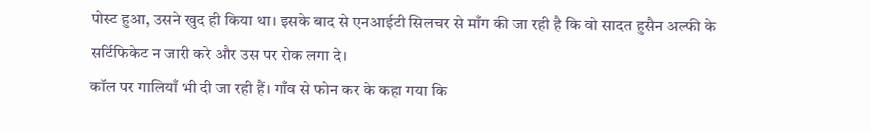पोस्ट हुआ, उसने खुद ही किया था। इसके बाद से एनआईटी सिलचर से माँग की जा रही है कि वो सादत हुसैन अल्फी के सर्टिफिकेट न जारी करे और उस पर रोक लगा दे।
कॉल पर गालियाँ भी दी जा रही हैं। गाँव से फोन कर के कहा गया कि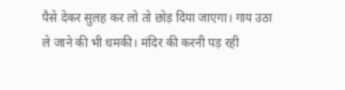पैसे देकर सुलह कर लो तो छोड़ दिया जाएगा। गाय उठा ले जाने की भी धमकी। मंदिर की करनी पड़ रही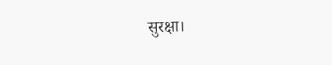सुरक्षा।